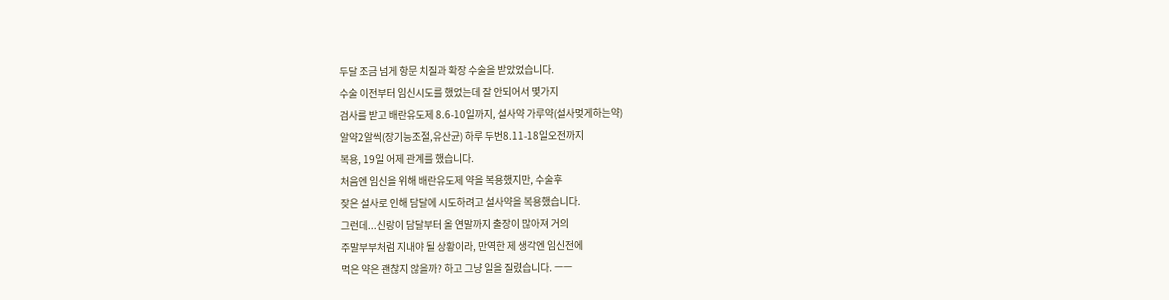두달 조금 넘게 항문 치질과 확장 수술을 받았었습니다.
수술 이전부터 임신시도를 했었는데 잘 안되어서 몇가지
검사를 받고 배란유도제 8.6-10일까지, 설사약 가루약(설사멎게하는약)
알약2알씩(장기능조절,유산균) 하루 두번8.11-18일오전까지
복용, 19일 어제 관계를 했습니다.
처음엔 임신을 위해 배란유도제 약을 복용했지만, 수술후
잦은 설사로 인해 담달에 시도하려고 설사약을 복용했습니다.
그런데...신랑이 담달부터 올 연말까지 출장이 많아져 거의
주말부부처럼 지내야 될 상황이라, 만역한 제 생각엔 임신전에
먹은 약은 괜찮지 않을까? 하고 그냥 일을 질렸습니다. ㅡㅡ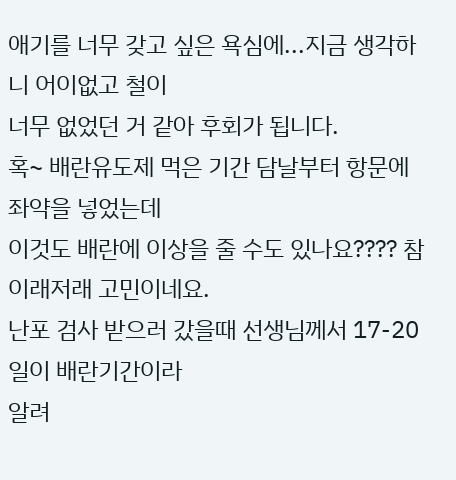애기를 너무 갖고 싶은 욕심에...지금 생각하니 어이없고 철이
너무 없었던 거 같아 후회가 됩니다.
혹~ 배란유도제 먹은 기간 담날부터 항문에 좌약을 넣었는데
이것도 배란에 이상을 줄 수도 있나요???? 참 이래저래 고민이네요.
난포 검사 받으러 갔을때 선생님께서 17-20일이 배란기간이라
알려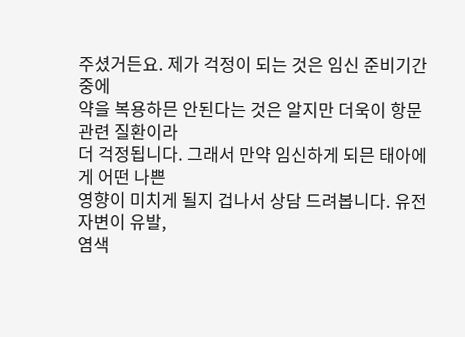주셨거든요. 제가 걱정이 되는 것은 임신 준비기간 중에
약을 복용하믄 안된다는 것은 알지만 더욱이 항문관련 질환이라
더 걱정됩니다. 그래서 만약 임신하게 되믄 태아에게 어떤 나쁜
영향이 미치게 될지 겁나서 상담 드려봅니다. 유전자변이 유발,
염색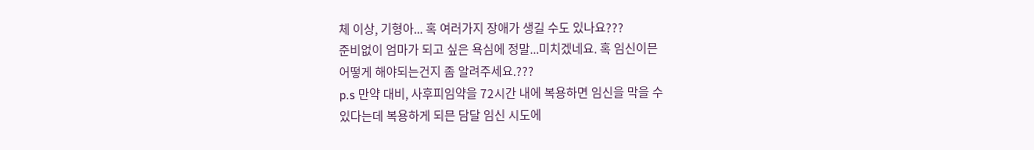체 이상, 기형아... 혹 여러가지 장애가 생길 수도 있나요???
준비없이 엄마가 되고 싶은 욕심에 정말...미치겠네요. 혹 임신이믄
어떻게 해야되는건지 좀 알려주세요.???
p.s 만약 대비, 사후피임약을 72시간 내에 복용하면 임신을 막을 수
있다는데 복용하게 되믄 담달 임신 시도에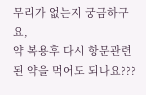무리가 없는지 궁금하구요,
약 복용후 다시 항문관련 된 약을 먹어도 되나요???